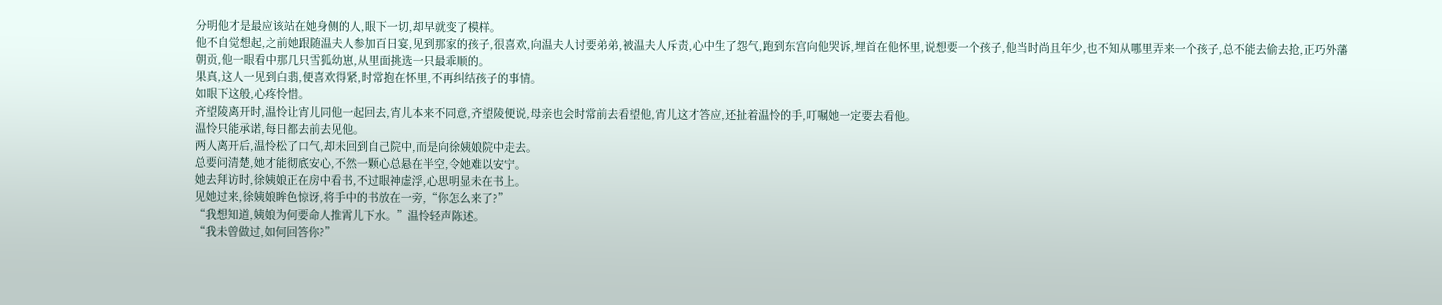分明他才是最应该站在她身侧的人,眼下一切,却早就变了模样。
他不自觉想起,之前她跟随温夫人参加百日宴,见到那家的孩子,很喜欢,向温夫人讨要弟弟,被温夫人斥责,心中生了怨气,跑到东宫向他哭诉,埋首在他怀里,说想要一个孩子,他当时尚且年少,也不知从哪里弄来一个孩子,总不能去偷去抢,正巧外藩朝贡,他一眼看中那几只雪狐幼崽,从里面挑选一只最乖顺的。
果真,这人一见到白翡,便喜欢得紧,时常抱在怀里,不再纠结孩子的事情。
如眼下这般,心疼怜惜。
齐望陵离开时,温怜让宵儿同他一起回去,宵儿本来不同意,齐望陵便说,母亲也会时常前去看望他,宵儿这才答应,还扯着温怜的手,叮嘱她一定要去看他。
温怜只能承诺,每日都去前去见他。
两人离开后,温怜松了口气,却未回到自己院中,而是向徐姨娘院中走去。
总要问清楚,她才能彻底安心,不然一颗心总悬在半空,令她难以安宁。
她去拜访时,徐姨娘正在房中看书,不过眼神虚浮,心思明显未在书上。
见她过来,徐姨娘眸色惊讶,将手中的书放在一旁,“你怎么来了?”
“我想知道,姨娘为何要命人推霄儿下水。”温怜轻声陈述。
“我未曾做过,如何回答你?”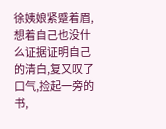徐姨娘紧蹙着眉,想着自己也没什么证据证明自己的清白,复又叹了口气,捡起一旁的书,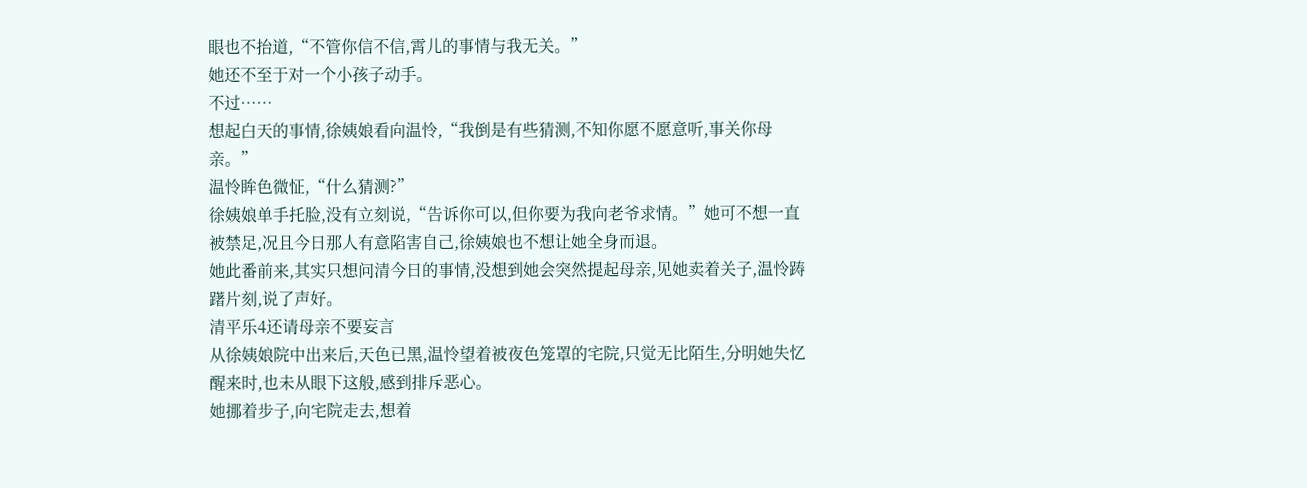眼也不抬道,“不管你信不信,霄儿的事情与我无关。”
她还不至于对一个小孩子动手。
不过……
想起白天的事情,徐姨娘看向温怜,“我倒是有些猜测,不知你愿不愿意听,事关你母亲。”
温怜眸色微怔,“什么猜测?”
徐姨娘单手托脸,没有立刻说,“告诉你可以,但你要为我向老爷求情。”她可不想一直被禁足,况且今日那人有意陷害自己,徐姨娘也不想让她全身而退。
她此番前来,其实只想问清今日的事情,没想到她会突然提起母亲,见她卖着关子,温怜踌躇片刻,说了声好。
清平乐4还请母亲不要妄言
从徐姨娘院中出来后,天色已黑,温怜望着被夜色笼罩的宅院,只觉无比陌生,分明她失忆醒来时,也未从眼下这般,感到排斥恶心。
她挪着步子,向宅院走去,想着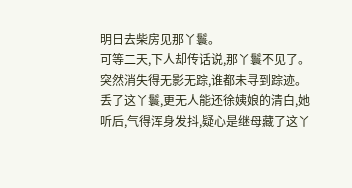明日去柴房见那丫鬟。
可等二天,下人却传话说,那丫鬟不见了。
突然消失得无影无踪,谁都未寻到踪迹。
丢了这丫鬟,更无人能还徐姨娘的清白,她听后,气得浑身发抖,疑心是继母藏了这丫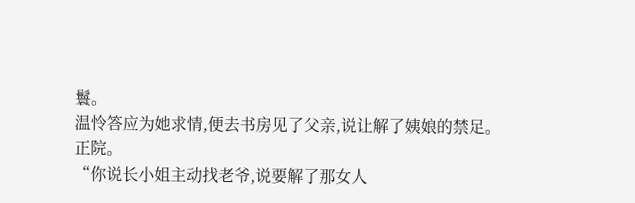鬟。
温怜答应为她求情,便去书房见了父亲,说让解了姨娘的禁足。
正院。
“你说长小姐主动找老爷,说要解了那女人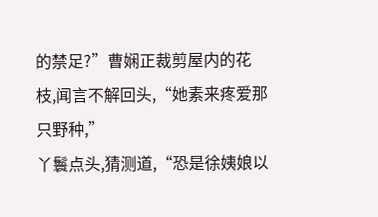的禁足?”曹娴正裁剪屋内的花枝,闻言不解回头,“她素来疼爱那只野种,”
丫鬟点头,猜测道,“恐是徐姨娘以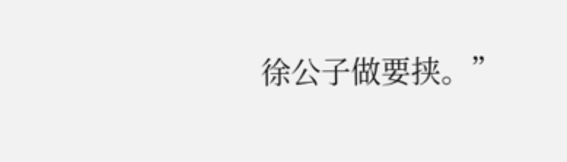徐公子做要挟。”